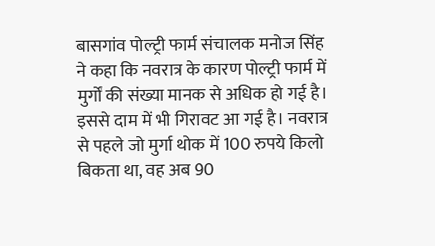बासगांव पोल्ट्री फार्म संचालक मनोज सिंह ने कहा कि नवरात्र के कारण पोल्ट्री फार्म में मुर्गों की संख्या मानक से अधिक हो गई है। इससे दाम में भी गिरावट आ गई है। नवरात्र से पहले जो मुर्गा थोक में 100 रुपये किलो बिकता था, वह अब 90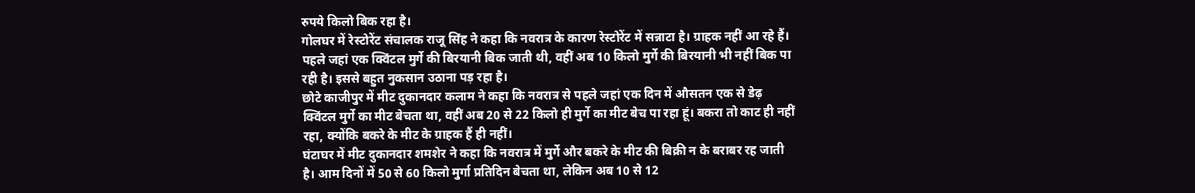रुपये किलो बिक रहा है।
गोलघर में रेस्टोरेंट संचालक राजू सिंह ने कहा कि नवरात्र के कारण रेस्टोरेंट में सन्नाटा है। ग्राहक नहीं आ रहे हैं। पहले जहां एक क्विंटल मुर्गे की बिरयानी बिक जाती थी, वहीं अब 10 किलो मुर्गे की बिरयानी भी नहीं बिक पा रही है। इससे बहुत नुकसान उठाना पड़ रहा है।
छोटे काजीपुर में मीट दुकानदार कलाम ने कहा कि नवरात्र से पहले जहां एक दिन में औसतन एक से डेढ़ क्विंटल मुर्गे का मीट बेचता था, वहीं अब 20 से 22 किलो ही मुर्गे का मीट बेच पा रहा हूं। बकरा तो काट ही नहीं रहा, क्योंकि बकरे के मीट के ग्राहक हैं ही नहीं।
घंटाघर में मीट दुकानदार शमशेर ने कहा कि नवरात्र में मुर्गे और बकरे के मीट की बिक्री न के बराबर रह जाती है। आम दिनों में 50 से 60 किलो मुर्गा प्रतिदिन बेचता था, लेकिन अब 10 से 12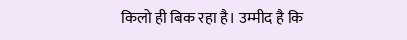किलो ही बिक रहा है। उम्मीद है कि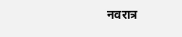नवरात्र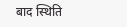बाद स्थिति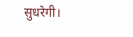सुधरेगी।